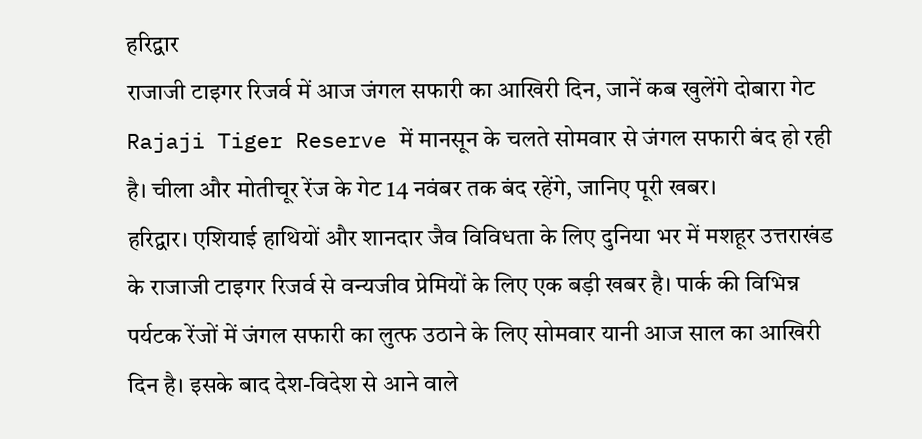हरिद्वार
राजाजी टाइगर रिजर्व में आज जंगल सफारी का आखिरी दिन, जानें कब खुलेंगे दोबारा गेट
Rajaji Tiger Reserve में मानसून के चलते सोमवार से जंगल सफारी बंद हो रही है। चीला और मोतीचूर रेंज के गेट 14 नवंबर तक बंद रहेंगे, जानिए पूरी खबर।
हरिद्वार। एशियाई हाथियों और शानदार जैव विविधता के लिए दुनिया भर में मशहूर उत्तराखंड के राजाजी टाइगर रिजर्व से वन्यजीव प्रेमियों के लिए एक बड़ी खबर है। पार्क की विभिन्न पर्यटक रेंजों में जंगल सफारी का लुत्फ उठाने के लिए सोमवार यानी आज साल का आखिरी दिन है। इसके बाद देश-विदेश से आने वाले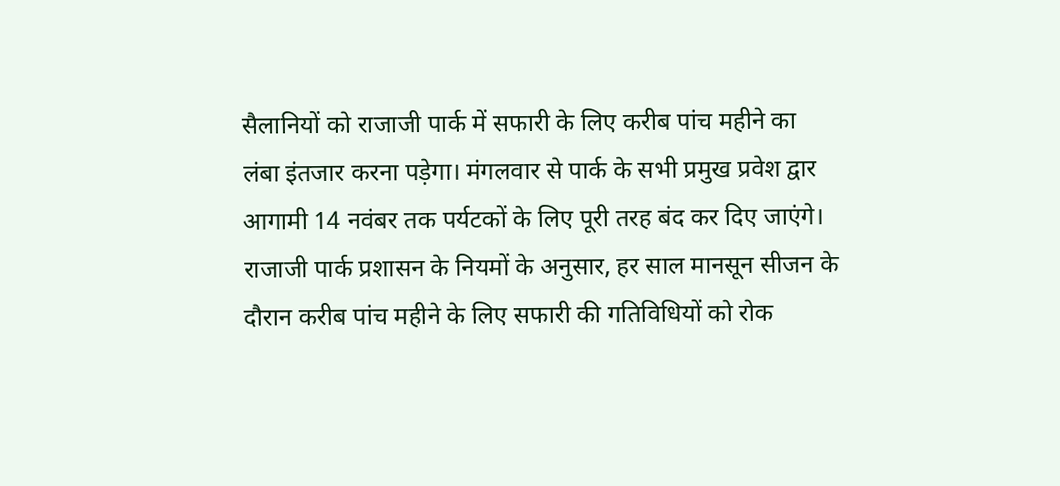सैलानियों को राजाजी पार्क में सफारी के लिए करीब पांच महीने का लंबा इंतजार करना पड़ेगा। मंगलवार से पार्क के सभी प्रमुख प्रवेश द्वार आगामी 14 नवंबर तक पर्यटकों के लिए पूरी तरह बंद कर दिए जाएंगे।
राजाजी पार्क प्रशासन के नियमों के अनुसार, हर साल मानसून सीजन के दौरान करीब पांच महीने के लिए सफारी की गतिविधियों को रोक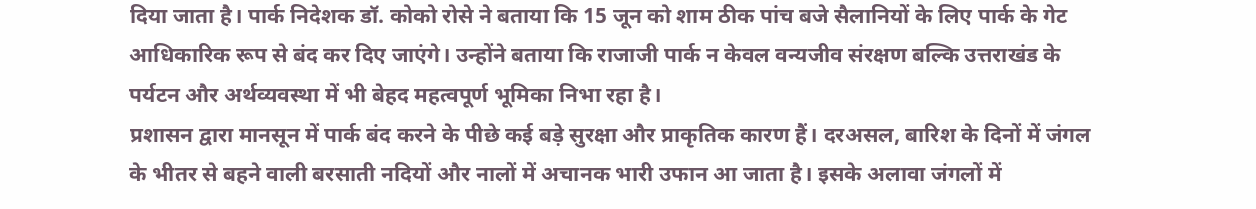दिया जाता है। पार्क निदेशक डॉ. कोको रोसे ने बताया कि 15 जून को शाम ठीक पांच बजे सैलानियों के लिए पार्क के गेट आधिकारिक रूप से बंद कर दिए जाएंगे। उन्होंने बताया कि राजाजी पार्क न केवल वन्यजीव संरक्षण बल्कि उत्तराखंड के पर्यटन और अर्थव्यवस्था में भी बेहद महत्वपूर्ण भूमिका निभा रहा है।
प्रशासन द्वारा मानसून में पार्क बंद करने के पीछे कई बड़े सुरक्षा और प्राकृतिक कारण हैं। दरअसल, बारिश के दिनों में जंगल के भीतर से बहने वाली बरसाती नदियों और नालों में अचानक भारी उफान आ जाता है। इसके अलावा जंगलों में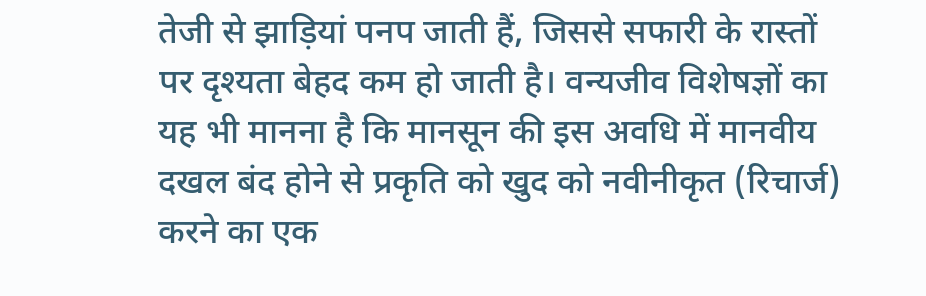तेजी से झाड़ियां पनप जाती हैं, जिससे सफारी के रास्तों पर दृश्यता बेहद कम हो जाती है। वन्यजीव विशेषज्ञों का यह भी मानना है कि मानसून की इस अवधि में मानवीय दखल बंद होने से प्रकृति को खुद को नवीनीकृत (रिचार्ज) करने का एक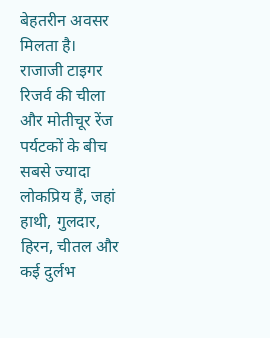बेहतरीन अवसर मिलता है।
राजाजी टाइगर रिजर्व की चीला और मोतीचूर रेंज पर्यटकों के बीच सबसे ज्यादा लोकप्रिय हैं, जहां हाथी, गुलदार, हिरन, चीतल और कई दुर्लभ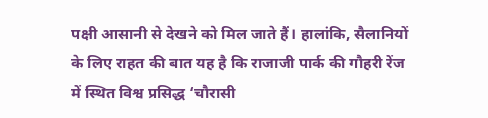पक्षी आसानी से देखने को मिल जाते हैं। हालांकि, सैलानियों के लिए राहत की बात यह है कि राजाजी पार्क की गौहरी रेंज में स्थित विश्व प्रसिद्ध ‘चौरासी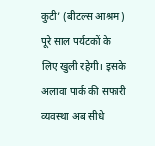कुटी’ (बीटल्स आश्रम) पूरे साल पर्यटकों के लिए खुली रहेगी। इसके अलावा पार्क की सफारी व्यवस्था अब सीधे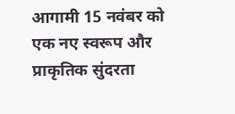आगामी 15 नवंबर को एक नए स्वरूप और प्राकृतिक सुंदरता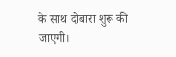के साथ दोबारा शुरू की जाएगी।